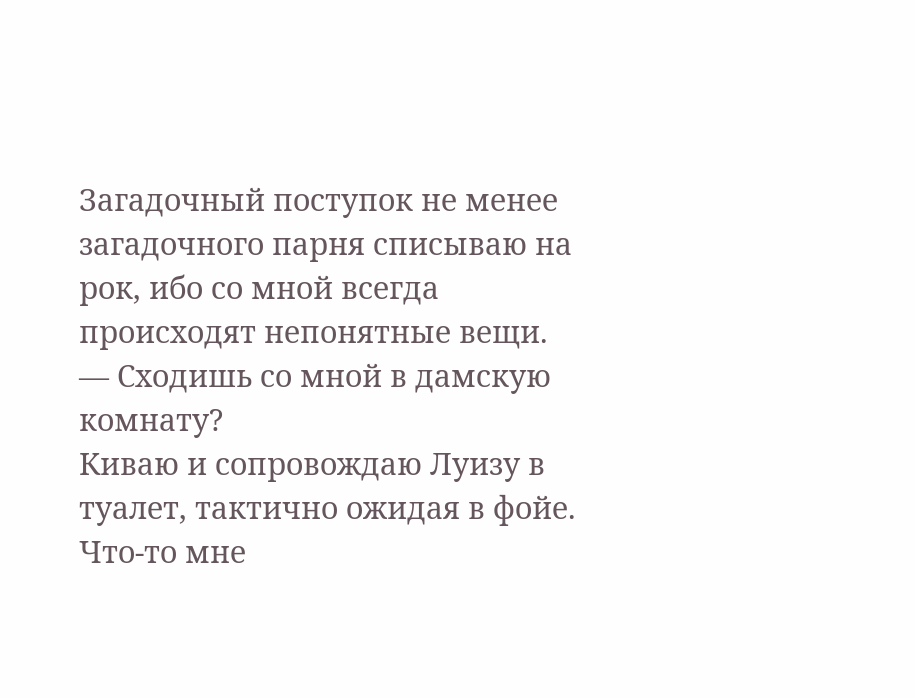Загадочный поступок не менее загадочного парня списываю на рок, ибо со мной всегда происходят непонятные вещи.
— Сходишь со мной в дамскую комнату?
Киваю и сопровождаю Луизу в туалет, тактично ожидая в фойе.
Что-то мне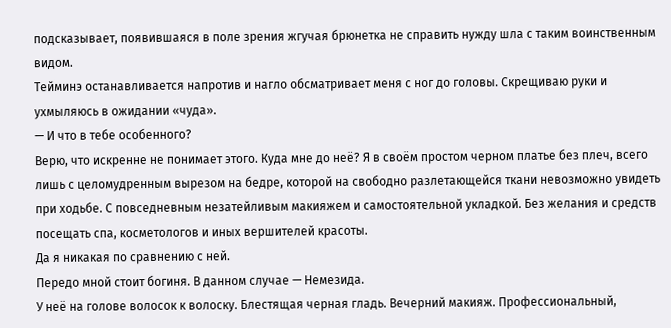подсказывает, появившаяся в поле зрения жгучая брюнетка не справить нужду шла с таким воинственным видом.
Тейминэ останавливается напротив и нагло обсматривает меня с ног до головы. Скрещиваю руки и ухмыляюсь в ожидании «чуда».
— И что в тебе особенного?
Верю, что искренне не понимает этого. Куда мне до неё? Я в своём простом черном платье без плеч, всего лишь с целомудренным вырезом на бедре, которой на свободно разлетающейся ткани невозможно увидеть при ходьбе. С повседневным незатейливым макияжем и самостоятельной укладкой. Без желания и средств посещать спа, косметологов и иных вершителей красоты.
Да я никакая по сравнению с ней.
Передо мной стоит богиня. В данном случае — Немезида.
У неё на голове волосок к волоску. Блестящая черная гладь. Вечерний макияж. Профессиональный,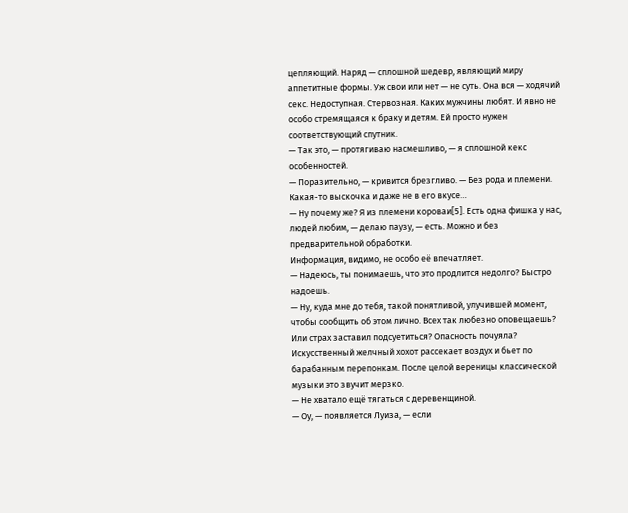цепляющий. Наряд — сплошной шедевр, являющий миру аппетитные формы. Уж свои или нет — не суть. Она вся — ходячий секс. Недоступная. Стервозная. Каких мужчины любят. И явно не особо стремящаяся к браку и детям. Ей просто нужен соответствующий спутник.
— Так это, — протягиваю насмешливо, — я сплошной кекс особенностей.
— Поразительно, — кривится брезгливо. — Без рода и племени. Какая-то выскочка и даже не в его вкусе…
— Ну почему же? Я из племени короваи[5]. Есть одна фишка у нас, людей любим, — делаю паузу, — есть. Можно и без предварительной обработки.
Информация, видимо, не особо её впечатляет.
— Надеюсь, ты понимаешь, что это продлится недолго? Быстро надоешь.
— Ну, куда мне до тебя, такой понятливой, улучившей момент, чтобы сообщить об этом лично. Всех так любезно оповещаешь? Или страх заставил подсуетиться? Опасность почуяла?
Искусственный желчный хохот рассекает воздух и бьет по барабанным перепонкам. После целой вереницы классической музыки это звучит мерзко.
— Не хватало ещё тягаться с деревенщиной.
— Оу, — появляется Луиза, — если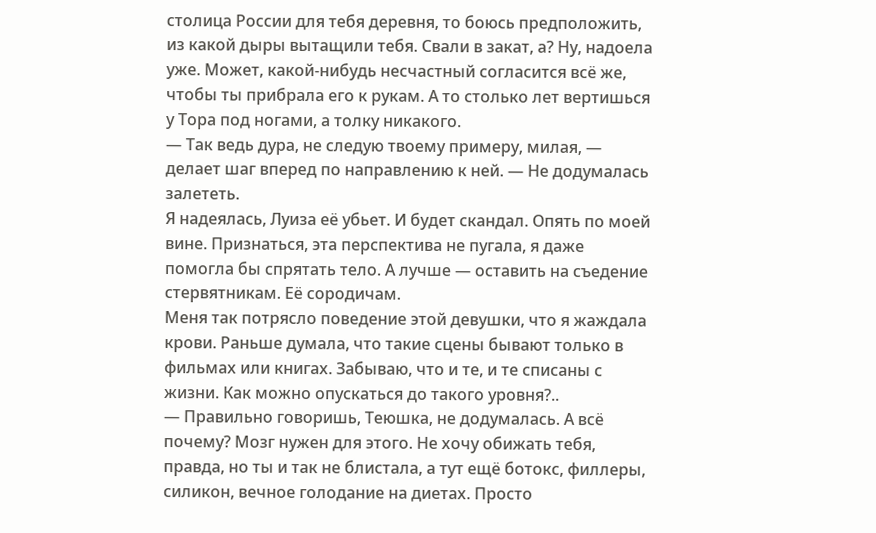столица России для тебя деревня, то боюсь предположить, из какой дыры вытащили тебя. Свали в закат, а? Ну, надоела уже. Может, какой-нибудь несчастный согласится всё же, чтобы ты прибрала его к рукам. А то столько лет вертишься у Тора под ногами, а толку никакого.
— Так ведь дура, не следую твоему примеру, милая, — делает шаг вперед по направлению к ней. — Не додумалась залететь.
Я надеялась, Луиза её убьет. И будет скандал. Опять по моей вине. Признаться, эта перспектива не пугала, я даже помогла бы спрятать тело. А лучше — оставить на съедение стервятникам. Её сородичам.
Меня так потрясло поведение этой девушки, что я жаждала крови. Раньше думала, что такие сцены бывают только в фильмах или книгах. Забываю, что и те, и те списаны с жизни. Как можно опускаться до такого уровня?..
— Правильно говоришь, Теюшка, не додумалась. А всё почему? Мозг нужен для этого. Не хочу обижать тебя, правда, но ты и так не блистала, а тут ещё ботокс, филлеры, силикон, вечное голодание на диетах. Просто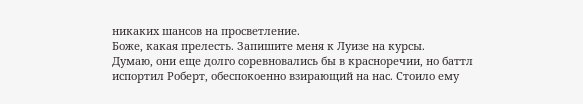никаких шансов на просветление.
Боже, какая прелесть. Запишите меня к Луизе на курсы.
Думаю, они еще долго соревновались бы в красноречии, но баттл испортил Роберт, обеспокоенно взирающий на нас. Стоило ему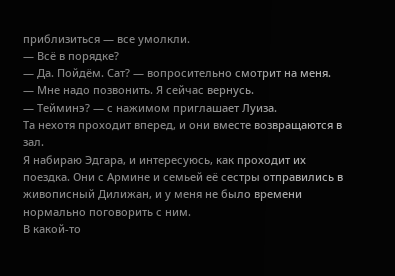приблизиться — все умолкли.
— Всё в порядке?
— Да. Пойдём. Сат? — вопросительно смотрит на меня.
— Мне надо позвонить. Я сейчас вернусь.
— Тейминэ? — с нажимом приглашает Луиза.
Та нехотя проходит вперед, и они вместе возвращаются в зал.
Я набираю Эдгара, и интересуюсь, как проходит их поездка. Они с Армине и семьей её сестры отправились в живописный Дилижан, и у меня не было времени нормально поговорить с ним.
В какой-то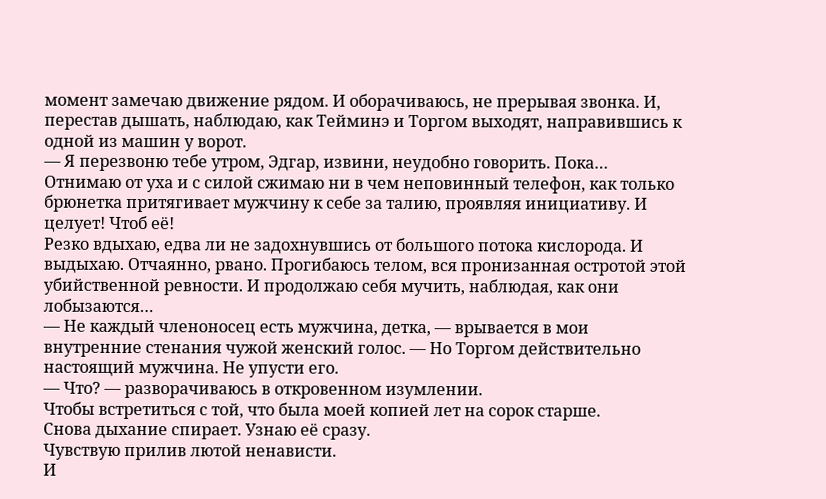момент замечаю движение рядом. И оборачиваюсь, не прерывая звонка. И, перестав дышать, наблюдаю, как Тейминэ и Торгом выходят, направившись к одной из машин у ворот.
— Я перезвоню тебе утром, Эдгар, извини, неудобно говорить. Пока…
Отнимаю от уха и с силой сжимаю ни в чем неповинный телефон, как только брюнетка притягивает мужчину к себе за талию, проявляя инициативу. И целует! Чтоб её!
Резко вдыхаю, едва ли не задохнувшись от большого потока кислорода. И выдыхаю. Отчаянно, рвано. Прогибаюсь телом, вся пронизанная остротой этой убийственной ревности. И продолжаю себя мучить, наблюдая, как они лобызаются…
— Не каждый членоносец есть мужчина, детка, — врывается в мои внутренние стенания чужой женский голос. — Но Торгом действительно настоящий мужчина. Не упусти его.
— Что? — разворачиваюсь в откровенном изумлении.
Чтобы встретиться с той, что была моей копией лет на сорок старше.
Снова дыхание спирает. Узнаю её сразу.
Чувствую прилив лютой ненависти.
И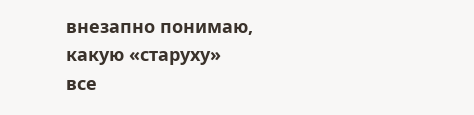внезапно понимаю, какую «старуху» все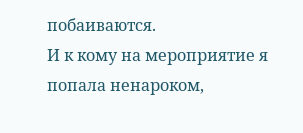побаиваются.
И к кому на мероприятие я попала ненароком,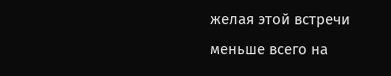желая этой встречи меньше всего на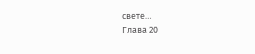свете…
Глава 20